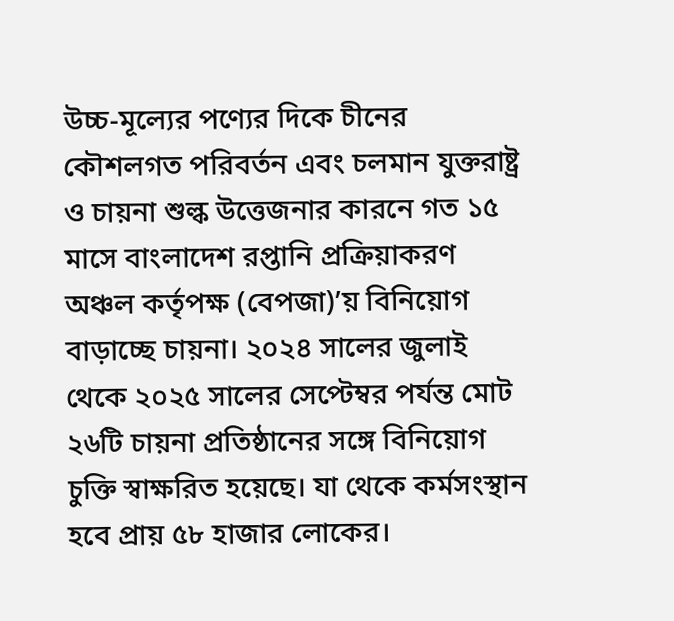উচ্চ-মূল্যের পণ্যের দিকে চীনের কৌশলগত পরিবর্তন এবং চলমান যুক্তরাষ্ট্র ও চায়না শুল্ক উত্তেজনার কারনে গত ১৫ মাসে বাংলাদেশ রপ্তানি প্রক্রিয়াকরণ অঞ্চল কর্তৃপক্ষ (বেপজা)’য় বিনিয়োগ বাড়াচ্ছে চায়না। ২০২৪ সালের জুলাই থেকে ২০২৫ সালের সেপ্টেম্বর পর্যন্ত মোট ২৬টি চায়না প্রতিষ্ঠানের সঙ্গে বিনিয়োগ চুক্তি স্বাক্ষরিত হয়েছে। যা থেকে কর্মসংস্থান হবে প্রায় ৫৮ হাজার লোকের।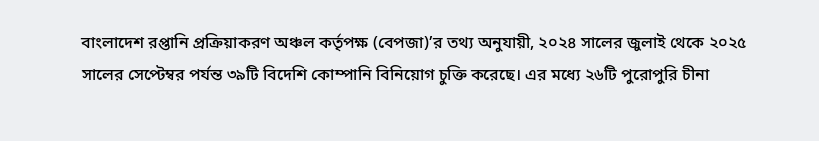বাংলাদেশ রপ্তানি প্রক্রিয়াকরণ অঞ্চল কর্তৃপক্ষ (বেপজা)’র তথ্য অনুযায়ী, ২০২৪ সালের জুলাই থেকে ২০২৫ সালের সেপ্টেম্বর পর্যন্ত ৩৯টি বিদেশি কোম্পানি বিনিয়োগ চুক্তি করেছে। এর মধ্যে ২৬টি পুরোপুরি চীনা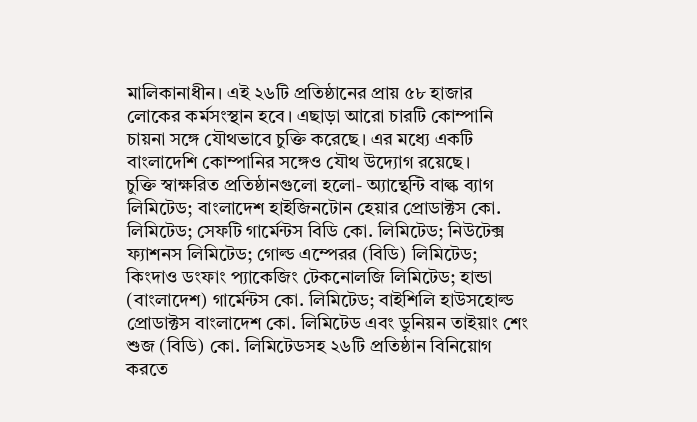মালিকানাধীন। এই ২৬টি প্রতিষ্ঠানের প্রায় ৫৮ হাজার লোকের কর্মসংস্থান হবে। এছাড়া আরো চারটি কোম্পানি চায়না সঙ্গে যৌথভাবে চুক্তি করেছে। এর মধ্যে একটি বাংলাদেশি কোম্পানির সঙ্গেও যৌথ উদ্যোগ রয়েছে।
চুক্তি স্বাক্ষরিত প্রতিষ্ঠানগুলো হলো- অ্যান্থেন্টি বাল্ক ব্যাগ লিমিটেড; বাংলাদেশ হাইজিনটোন হেয়ার প্রোডাক্টস কো. লিমিটেড; সেফটি গার্মেন্টস বিডি কো. লিমিটেড; নিউটেক্স ফ্যাশনস লিমিটেড; গোল্ড এম্পেরর (বিডি) লিমিটেড; কিংদাও ডংফাং প্যাকেজিং টেকনোলজি লিমিটেড; হান্ডা (বাংলাদেশ) গার্মেন্টস কো. লিমিটেড; বাইশিলি হাউসহোল্ড প্রোডাক্টস বাংলাদেশ কো. লিমিটেড এবং ডুনিয়ন তাইয়াং শেং শুজ (বিডি) কো. লিমিটেডসহ ২৬টি প্রতিষ্ঠান বিনিয়োগ করতে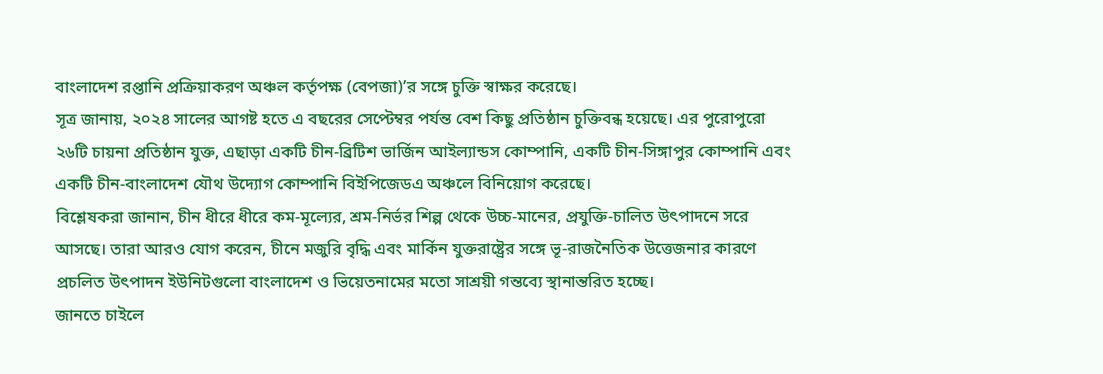বাংলাদেশ রপ্তানি প্রক্রিয়াকরণ অঞ্চল কর্তৃপক্ষ (বেপজা)’র সঙ্গে চুক্তি স্বাক্ষর করেছে।
সূত্র জানায়, ২০২৪ সালের আগষ্ট হতে এ বছরের সেপ্টেম্বর পর্যন্ত বেশ কিছু প্রতিষ্ঠান চুক্তিবন্ধ হয়েছে। এর পুরোপুরো ২৬টি চায়না প্রতিষ্ঠান যুক্ত, এছাড়া একটি চীন-ব্রিটিশ ভার্জিন আইল্যান্ডস কোম্পানি, একটি চীন-সিঙ্গাপুর কোম্পানি এবং একটি চীন-বাংলাদেশ যৌথ উদ্যোগ কোম্পানি বিইপিজেডএ অঞ্চলে বিনিয়োগ করেছে।
বিশ্লেষকরা জানান, চীন ধীরে ধীরে কম-মূল্যের, শ্রম-নির্ভর শিল্প থেকে উচ্চ-মানের, প্রযুক্তি-চালিত উৎপাদনে সরে আসছে। তারা আরও যোগ করেন, চীনে মজুরি বৃদ্ধি এবং মার্কিন যুক্তরাষ্ট্রের সঙ্গে ভূ-রাজনৈতিক উত্তেজনার কারণে প্রচলিত উৎপাদন ইউনিটগুলো বাংলাদেশ ও ভিয়েতনামের মতো সাশ্রয়ী গন্তব্যে স্থানান্তরিত হচ্ছে।
জানতে চাইলে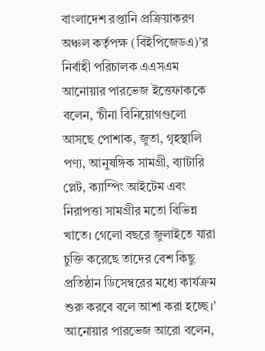বাংলাদেশ রপ্তানি প্রক্রিয়াকরণ অঞ্চল কর্তৃপক্ষ (বিইপিজেডএ)’র নির্বাহী পরিচালক এএসএম আনোয়ার পারভেজ ইত্তেফাককে বলেন, ‘চীনা বিনিয়োগগুলো আসছে পোশাক, জুতা, গৃহস্থালি পণ্য, আনুষঙ্গিক সামগ্রী, ব্যাটারি প্লেট, ক্যাম্পিং আইটেম এবং নিরাপত্তা সামগ্রীর মতো বিভিন্ন খাতে। গেলো বছরে জুলাইতে যারা চুক্তি করেছে তাদের বেশ কিছু প্রতিষ্ঠান ডিসেম্বরের মধ্যে কার্যক্রম শুরু করবে বলে আশা করা হচ্ছে।’
আনোয়ার পারভেজ আরো বলেন,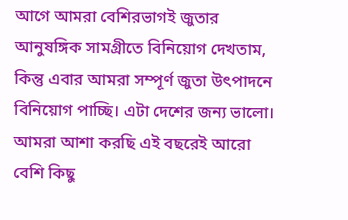আগে আমরা বেশিরভাগই জুতার আনুষঙ্গিক সামগ্রীতে বিনিয়োগ দেখতাম, কিন্তু এবার আমরা সম্পূর্ণ জুতা উৎপাদনে বিনিয়োগ পাচ্ছি। এটা দেশের জন্য ভালো। আমরা আশা করছি এই বছরেই আরো বেশি কিছু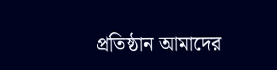প্রতিষ্ঠান আমাদের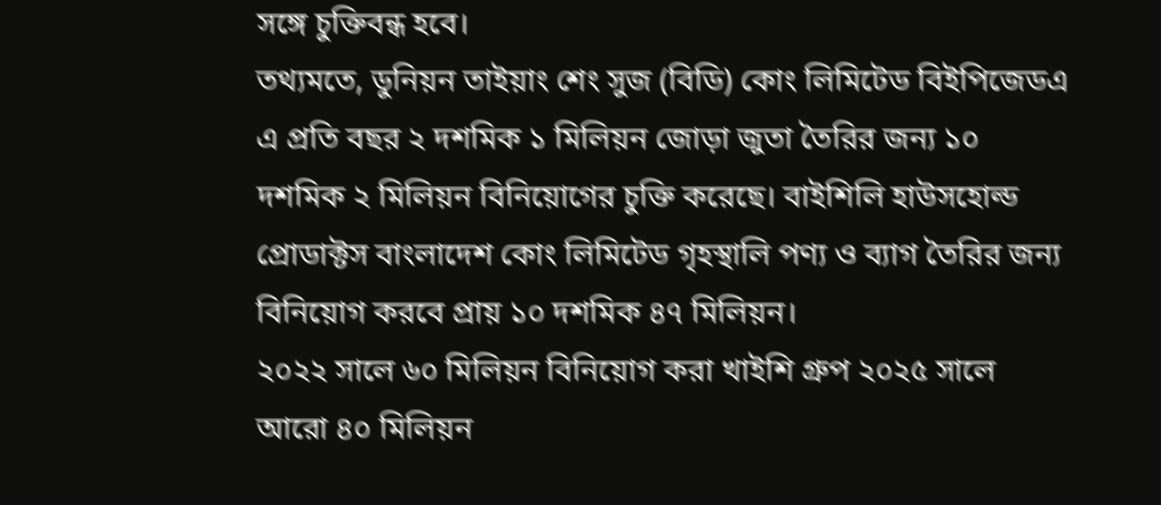সঙ্গে চুক্তিবন্ধ হবে।
তথ্যমতে, ডুনিয়ন তাইয়াং শেং সুজ (বিডি) কোং লিমিটেড বিইপিজেডএ এ প্রতি বছর ২ দশমিক ১ মিলিয়ন জোড়া জুতা তৈরির জন্য ১০ দশমিক ২ মিলিয়ন বিনিয়োগের চুক্তি করেছে। বাইশিলি হাউসহোল্ড প্রোডাক্টস বাংলাদেশ কোং লিমিটেড গৃহস্থালি পণ্য ও ব্যাগ তৈরির জন্য বিনিয়োগ করবে প্রায় ১০ দশমিক ৪৭ মিলিয়ন।
২০২২ সালে ৬০ মিলিয়ন বিনিয়োগ করা খাইশি গ্রুপ ২০২৫ সালে আরো ৪০ মিলিয়ন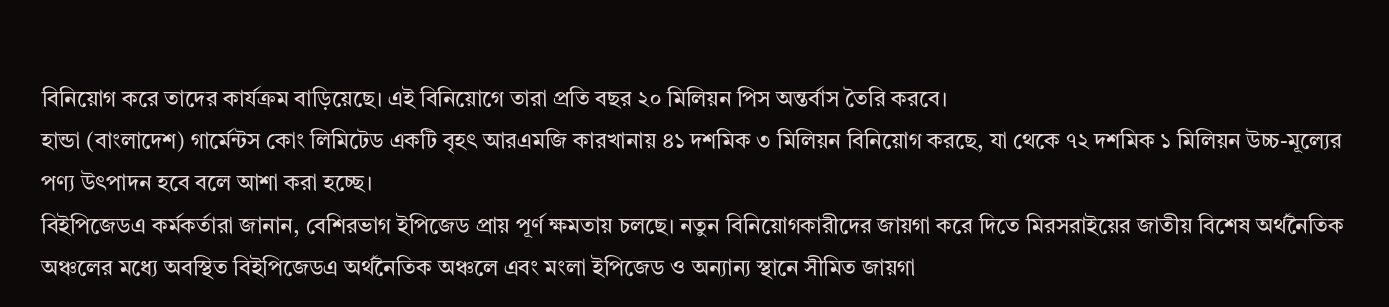বিনিয়োগ করে তাদের কার্যক্রম বাড়িয়েছে। এই বিনিয়োগে তারা প্রতি বছর ২০ মিলিয়ন পিস অন্তর্বাস তৈরি করবে।
হান্ডা (বাংলাদেশ) গার্মেন্টস কোং লিমিটেড একটি বৃহৎ আরএমজি কারখানায় ৪১ দশমিক ৩ মিলিয়ন বিনিয়োগ করছে, যা থেকে ৭২ দশমিক ১ মিলিয়ন উচ্চ-মূল্যের পণ্য উৎপাদন হবে বলে আশা করা হচ্ছে।
বিইপিজেডএ কর্মকর্তারা জানান, বেশিরভাগ ইপিজেড প্রায় পূর্ণ ক্ষমতায় চলছে। নতুন বিনিয়োগকারীদের জায়গা করে দিতে মিরসরাইয়ের জাতীয় বিশেষ অর্থনৈতিক অঞ্চলের মধ্যে অবস্থিত বিইপিজেডএ অর্থনৈতিক অঞ্চলে এবং মংলা ইপিজেড ও অন্যান্য স্থানে সীমিত জায়গা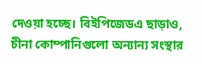দেওয়া হচ্ছে। বিইপিজেডএ ছাড়াও, চীনা কোম্পানিগুলো অন্যান্য সংস্থার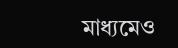মাধ্যমেও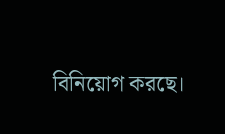বিনিয়োগ করছে।